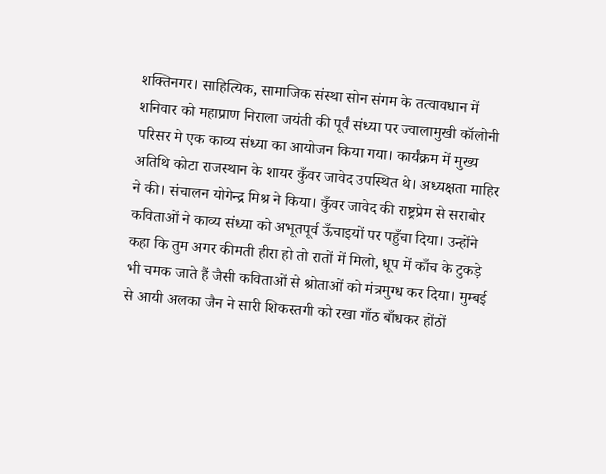शक्तिनगर। साहित्यिक, सामाजिक संस्था सोन संगम के तत्वावधान में शनिवार को महाप्राण निराला जयंती की पूर्वं संध्या पर ज्वालामुखी कॉलोनी परिसर मे एक काव्य संध्या का आयोजन किया गया। कार्यंक्रम में मुख्य अतिथि कोटा राजस्थान के शायर कुँवर जावेद उपस्थित थे। अध्यक्षता माहिर ने की। संचालन योगेन्द्र मिश्र ने किया। कुँवर जावेद की राष्ट्रप्रेम से सराबोर कविताओं ने काव्य संध्या को अभूतपूर्व ऊँचाइयों पर पहुँचा दिया। उन्होंने कहा कि तुम अगर कीमती हीरा हो तो रातों में मिलो, धूप में काँच के टुकड़े भी चमक जाते हैं जैसी कविताओं से श्रोताओं को मंत्रमुग्ध कर दिया। मुम्बई से आयी अलका जैन ने सारी शिकस्तगी को रखा गाँठ बाँधकर होंठों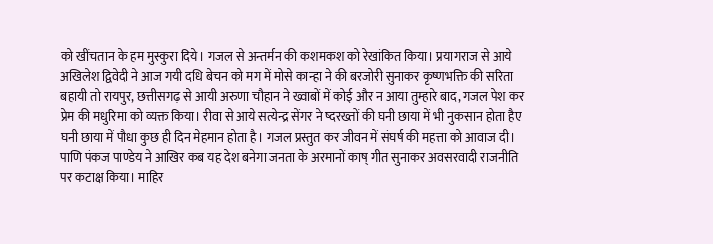को खींचतान के हम मुस्कुरा दिये। गजल से अन्तर्मन की कशमकश को रेखांकित किया। प्रयागराज से आये अखिलेश द्विवेदी ने आज गयी दधि बेचन को मग में मोसे कान्हा ने की बरजोरी सुनाकर कृष्णभक्ति की सरिता बहायी तो रायपुर, छत्तीसगढ़ से आयी अरुणा चौहान ने ख्वाबों में कोई और न आया तुम्हारे बाद, गजल पेश कर प्रेम की मधुरिमा को व्यक्त किया। रीवा से आये सत्येन्द्र सेंगर ने ष्दरख्तों की घनी छाया में भी नुकसान होता हैए घनी छाया में पौधा कुछ ही दिन मेहमान होता है। गजल प्रस्तुत कर जीवन में संघर्ष की महत्ता को आवाज दी। पाणि पंकज पाण्डेय ने आखिर कब यह देश बनेगा जनता के अरमानों काष् गीत सुनाकर अवसरवादी राजनीति पर कटाक्ष किया। माहिर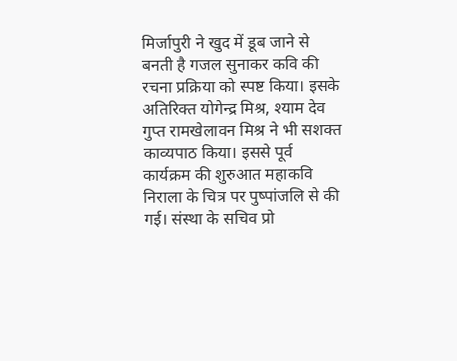मिर्जापुरी ने खुद में डूब जाने से बनती है गजल सुनाकर कवि की रचना प्रक्रिया को स्पष्ट किया। इसके अतिरिक्त योगेन्द्र मिश्र, श्याम देव गुप्त रामखेलावन मिश्र ने भी सशक्त काव्यपाठ किया। इससे पूर्व कार्यक्रम की शुरुआत महाकवि निराला के चित्र पर पुष्पांजलि से की गई। संस्था के सचिव प्रो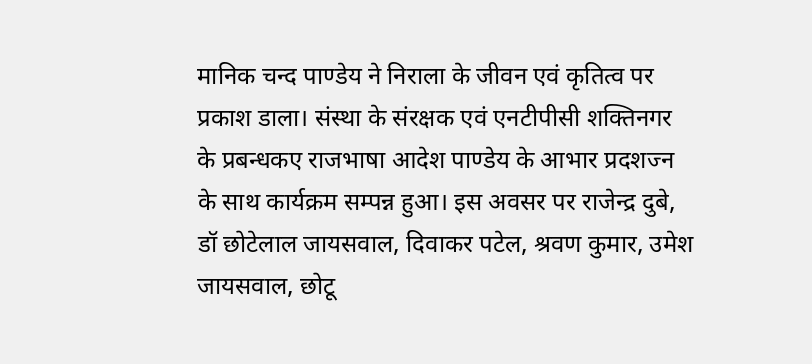मानिक चन्द पाण्डेय ने निराला के जीवन एवं कृतित्व पर प्रकाश डाला। संस्था के संरक्षक एवं एनटीपीसी शक्तिनगर के प्रबन्धकए राजभाषा आदेश पाण्डेय के आभार प्रदशज्न के साथ कार्यक्रम सम्पन्न हुआ। इस अवसर पर राजेन्द्र दुबे, डॉ छोटेलाल जायसवाल, दिवाकर पटेल, श्रवण कुमार, उमेश जायसवाल, छोटू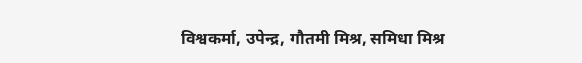विश्वकर्मा, उपेन्द्र, गौतमी मिश्र, समिधा मिश्र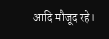आदि मौजूद रहे।